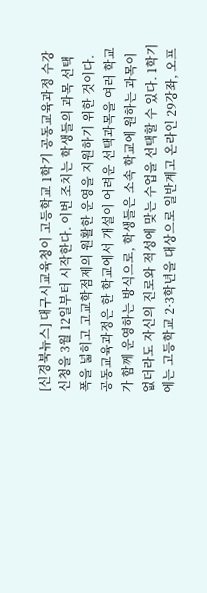[신경북뉴스] 대구시교육청이 고등학교 1학기 공동교육과정 수강신청을 3월 12일부터 시작한다. 이번 조치는 학생들의 과목 선택 폭을 넓히고 고교학점제의 원활한 운영을 지원하기 위한 것이다. 공동교육과정은 한 학교에서 개설이 어려운 선택과목을 여러 학교가 함께 운영하는 방식으로, 학생들은 소속 학교에 원하는 과목이 없더라도 자신의 진로와 적성에 맞는 수업을 선택할 수 있다. 1학기에는 고등학교 2·3학년을 대상으로 일반계고 온라인 29강좌, 오프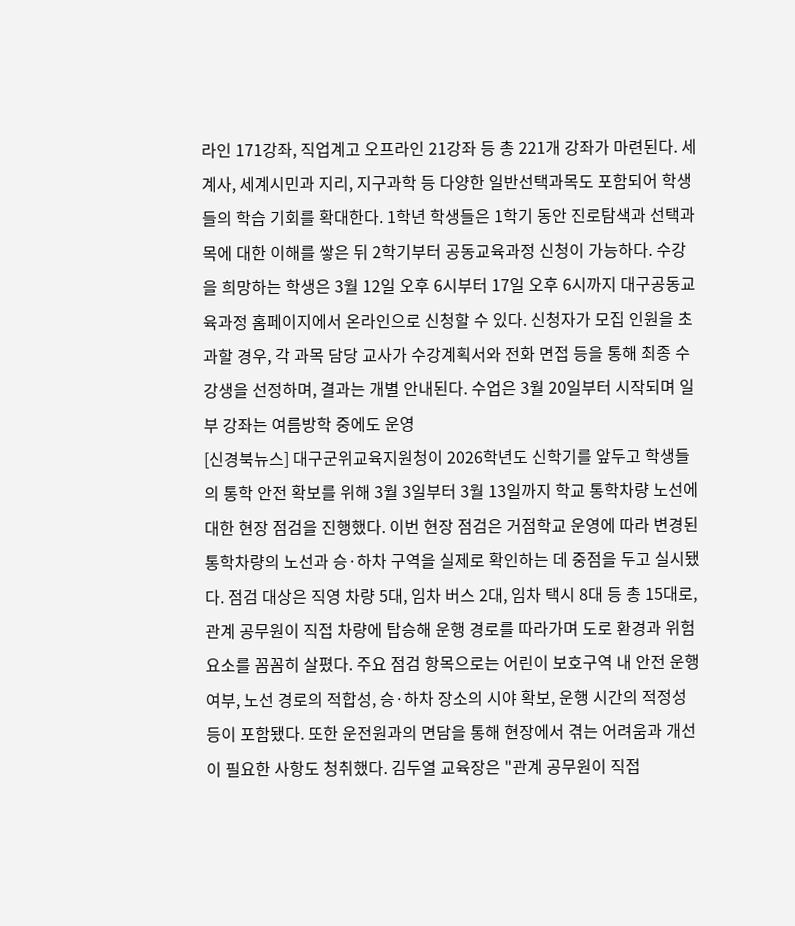라인 171강좌, 직업계고 오프라인 21강좌 등 총 221개 강좌가 마련된다. 세계사, 세계시민과 지리, 지구과학 등 다양한 일반선택과목도 포함되어 학생들의 학습 기회를 확대한다. 1학년 학생들은 1학기 동안 진로탐색과 선택과목에 대한 이해를 쌓은 뒤 2학기부터 공동교육과정 신청이 가능하다. 수강을 희망하는 학생은 3월 12일 오후 6시부터 17일 오후 6시까지 대구공동교육과정 홈페이지에서 온라인으로 신청할 수 있다. 신청자가 모집 인원을 초과할 경우, 각 과목 담당 교사가 수강계획서와 전화 면접 등을 통해 최종 수강생을 선정하며, 결과는 개별 안내된다. 수업은 3월 20일부터 시작되며 일부 강좌는 여름방학 중에도 운영
[신경북뉴스] 대구군위교육지원청이 2026학년도 신학기를 앞두고 학생들의 통학 안전 확보를 위해 3월 3일부터 3월 13일까지 학교 통학차량 노선에 대한 현장 점검을 진행했다. 이번 현장 점검은 거점학교 운영에 따라 변경된 통학차량의 노선과 승·하차 구역을 실제로 확인하는 데 중점을 두고 실시됐다. 점검 대상은 직영 차량 5대, 임차 버스 2대, 임차 택시 8대 등 총 15대로, 관계 공무원이 직접 차량에 탑승해 운행 경로를 따라가며 도로 환경과 위험 요소를 꼼꼼히 살폈다. 주요 점검 항목으로는 어린이 보호구역 내 안전 운행 여부, 노선 경로의 적합성, 승·하차 장소의 시야 확보, 운행 시간의 적정성 등이 포함됐다. 또한 운전원과의 면담을 통해 현장에서 겪는 어려움과 개선이 필요한 사항도 청취했다. 김두열 교육장은 "관계 공무원이 직접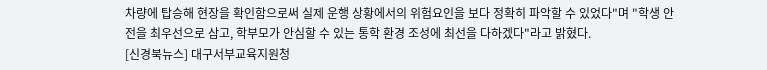차량에 탑승해 현장을 확인함으로써 실제 운행 상황에서의 위험요인을 보다 정확히 파악할 수 있었다"며 "학생 안전을 최우선으로 삼고, 학부모가 안심할 수 있는 통학 환경 조성에 최선을 다하겠다"라고 밝혔다.
[신경북뉴스] 대구서부교육지원청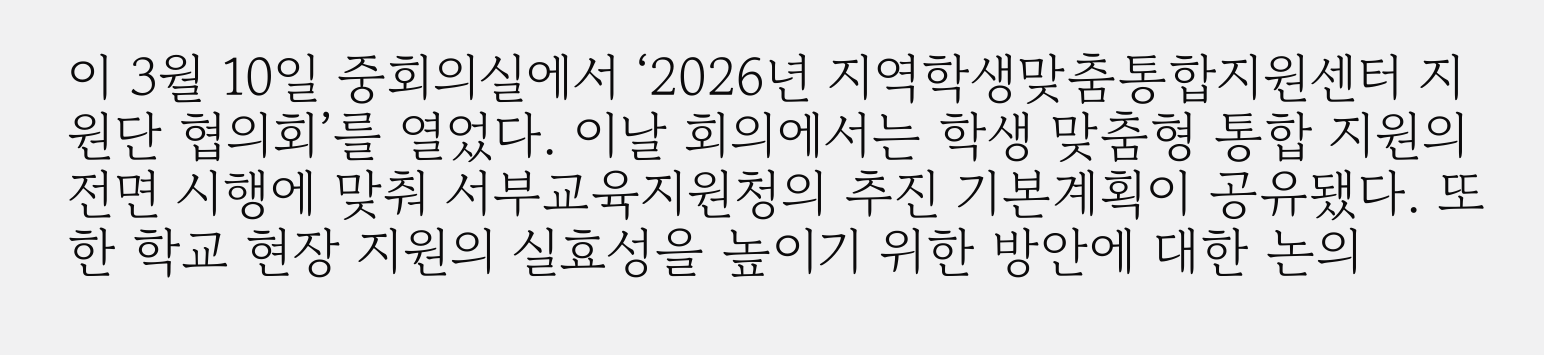이 3월 10일 중회의실에서 ‘2026년 지역학생맞춤통합지원센터 지원단 협의회’를 열었다. 이날 회의에서는 학생 맞춤형 통합 지원의 전면 시행에 맞춰 서부교육지원청의 추진 기본계획이 공유됐다. 또한 학교 현장 지원의 실효성을 높이기 위한 방안에 대한 논의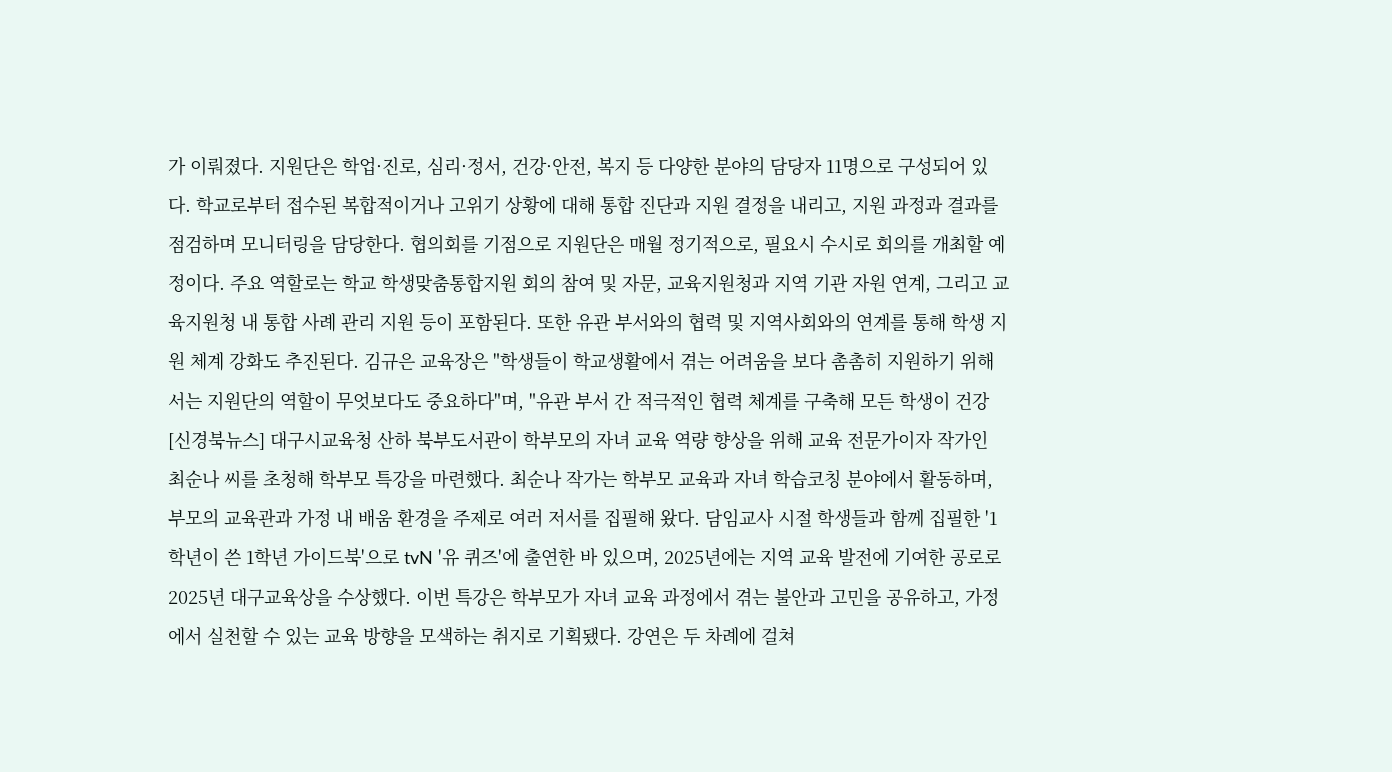가 이뤄졌다. 지원단은 학업·진로, 심리·정서, 건강·안전, 복지 등 다양한 분야의 담당자 11명으로 구성되어 있다. 학교로부터 접수된 복합적이거나 고위기 상황에 대해 통합 진단과 지원 결정을 내리고, 지원 과정과 결과를 점검하며 모니터링을 담당한다. 협의회를 기점으로 지원단은 매월 정기적으로, 필요시 수시로 회의를 개최할 예정이다. 주요 역할로는 학교 학생맞춤통합지원 회의 참여 및 자문, 교육지원청과 지역 기관 자원 연계, 그리고 교육지원청 내 통합 사례 관리 지원 등이 포함된다. 또한 유관 부서와의 협력 및 지역사회와의 연계를 통해 학생 지원 체계 강화도 추진된다. 김규은 교육장은 "학생들이 학교생활에서 겪는 어려움을 보다 촘촘히 지원하기 위해서는 지원단의 역할이 무엇보다도 중요하다"며, "유관 부서 간 적극적인 협력 체계를 구축해 모든 학생이 건강
[신경북뉴스] 대구시교육청 산하 북부도서관이 학부모의 자녀 교육 역량 향상을 위해 교육 전문가이자 작가인 최순나 씨를 초청해 학부모 특강을 마련했다. 최순나 작가는 학부모 교육과 자녀 학습코칭 분야에서 활동하며, 부모의 교육관과 가정 내 배움 환경을 주제로 여러 저서를 집필해 왔다. 담임교사 시절 학생들과 함께 집필한 '1학년이 쓴 1학년 가이드북'으로 tvN '유 퀴즈'에 출연한 바 있으며, 2025년에는 지역 교육 발전에 기여한 공로로 2025년 대구교육상을 수상했다. 이번 특강은 학부모가 자녀 교육 과정에서 겪는 불안과 고민을 공유하고, 가정에서 실천할 수 있는 교육 방향을 모색하는 취지로 기획됐다. 강연은 두 차례에 걸쳐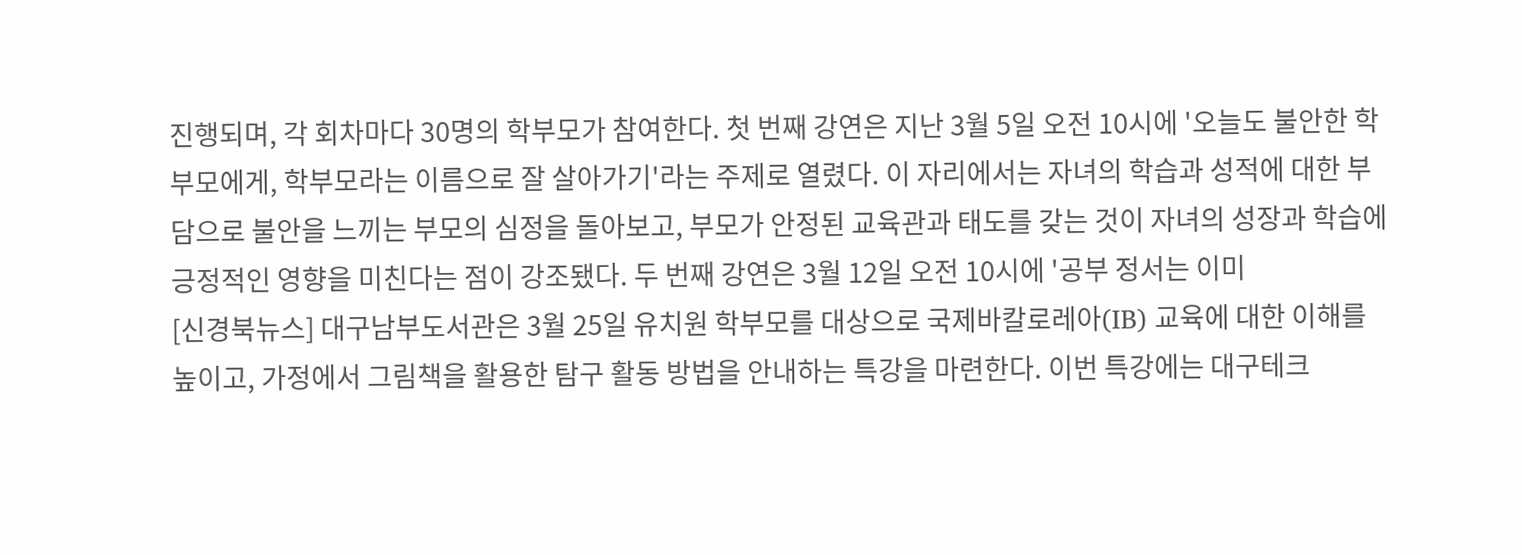진행되며, 각 회차마다 30명의 학부모가 참여한다. 첫 번째 강연은 지난 3월 5일 오전 10시에 '오늘도 불안한 학부모에게, 학부모라는 이름으로 잘 살아가기'라는 주제로 열렸다. 이 자리에서는 자녀의 학습과 성적에 대한 부담으로 불안을 느끼는 부모의 심정을 돌아보고, 부모가 안정된 교육관과 태도를 갖는 것이 자녀의 성장과 학습에 긍정적인 영향을 미친다는 점이 강조됐다. 두 번째 강연은 3월 12일 오전 10시에 '공부 정서는 이미
[신경북뉴스] 대구남부도서관은 3월 25일 유치원 학부모를 대상으로 국제바칼로레아(IB) 교육에 대한 이해를 높이고, 가정에서 그림책을 활용한 탐구 활동 방법을 안내하는 특강을 마련한다. 이번 특강에는 대구테크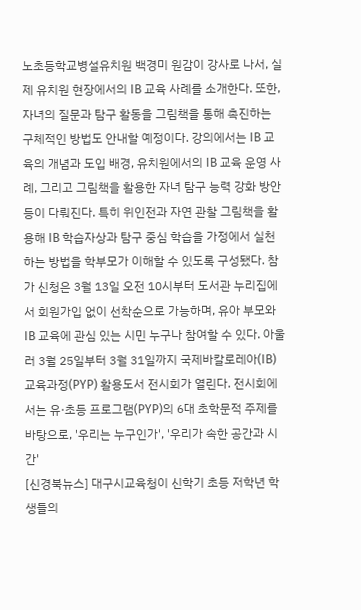노초등학교병설유치원 백경미 원감이 강사로 나서, 실제 유치원 현장에서의 IB 교육 사례를 소개한다. 또한, 자녀의 질문과 탐구 활동을 그림책을 통해 촉진하는 구체적인 방법도 안내할 예정이다. 강의에서는 IB 교육의 개념과 도입 배경, 유치원에서의 IB 교육 운영 사례, 그리고 그림책을 활용한 자녀 탐구 능력 강화 방안 등이 다뤄진다. 특히 위인전과 자연 관찰 그림책을 활용해 IB 학습자상과 탐구 중심 학습을 가정에서 실천하는 방법을 학부모가 이해할 수 있도록 구성됐다. 참가 신청은 3월 13일 오전 10시부터 도서관 누리집에서 회원가입 없이 선착순으로 가능하며, 유아 부모와 IB 교육에 관심 있는 시민 누구나 참여할 수 있다. 아울러 3월 25일부터 3월 31일까지 국제바칼로레아(IB) 교육과정(PYP) 활용도서 전시회가 열린다. 전시회에서는 유·초등 프로그램(PYP)의 6대 초학문적 주제를 바탕으로, '우리는 누구인가', '우리가 속한 공간과 시간'
[신경북뉴스] 대구시교육청이 신학기 초등 저학년 학생들의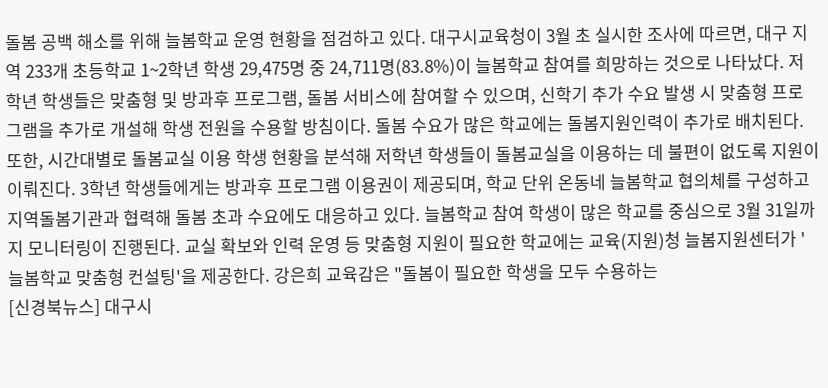돌봄 공백 해소를 위해 늘봄학교 운영 현황을 점검하고 있다. 대구시교육청이 3월 초 실시한 조사에 따르면, 대구 지역 233개 초등학교 1~2학년 학생 29,475명 중 24,711명(83.8%)이 늘봄학교 참여를 희망하는 것으로 나타났다. 저학년 학생들은 맞춤형 및 방과후 프로그램, 돌봄 서비스에 참여할 수 있으며, 신학기 추가 수요 발생 시 맞춤형 프로그램을 추가로 개설해 학생 전원을 수용할 방침이다. 돌봄 수요가 많은 학교에는 돌봄지원인력이 추가로 배치된다. 또한, 시간대별로 돌봄교실 이용 학생 현황을 분석해 저학년 학생들이 돌봄교실을 이용하는 데 불편이 없도록 지원이 이뤄진다. 3학년 학생들에게는 방과후 프로그램 이용권이 제공되며, 학교 단위 온동네 늘봄학교 협의체를 구성하고 지역돌봄기관과 협력해 돌봄 초과 수요에도 대응하고 있다. 늘봄학교 참여 학생이 많은 학교를 중심으로 3월 31일까지 모니터링이 진행된다. 교실 확보와 인력 운영 등 맞춤형 지원이 필요한 학교에는 교육(지원)청 늘봄지원센터가 '늘봄학교 맞춤형 컨설팅'을 제공한다. 강은희 교육감은 "돌봄이 필요한 학생을 모두 수용하는
[신경북뉴스] 대구시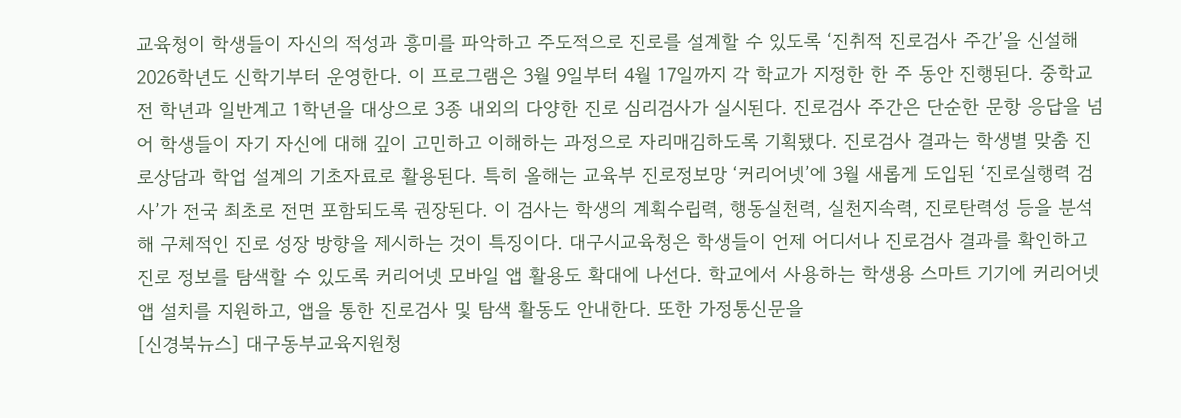교육청이 학생들이 자신의 적성과 흥미를 파악하고 주도적으로 진로를 설계할 수 있도록 ‘진취적 진로검사 주간’을 신설해 2026학년도 신학기부터 운영한다. 이 프로그램은 3월 9일부터 4월 17일까지 각 학교가 지정한 한 주 동안 진행된다. 중학교 전 학년과 일반계고 1학년을 대상으로 3종 내외의 다양한 진로 심리검사가 실시된다. 진로검사 주간은 단순한 문항 응답을 넘어 학생들이 자기 자신에 대해 깊이 고민하고 이해하는 과정으로 자리매김하도록 기획됐다. 진로검사 결과는 학생별 맞춤 진로상담과 학업 설계의 기초자료로 활용된다. 특히 올해는 교육부 진로정보망 ‘커리어넷’에 3월 새롭게 도입된 ‘진로실행력 검사’가 전국 최초로 전면 포함되도록 권장된다. 이 검사는 학생의 계획수립력, 행동실천력, 실천지속력, 진로탄력성 등을 분석해 구체적인 진로 성장 방향을 제시하는 것이 특징이다. 대구시교육청은 학생들이 언제 어디서나 진로검사 결과를 확인하고 진로 정보를 탐색할 수 있도록 커리어넷 모바일 앱 활용도 확대에 나선다. 학교에서 사용하는 학생용 스마트 기기에 커리어넷 앱 설치를 지원하고, 앱을 통한 진로검사 및 탐색 활동도 안내한다. 또한 가정통신문을
[신경북뉴스] 대구동부교육지원청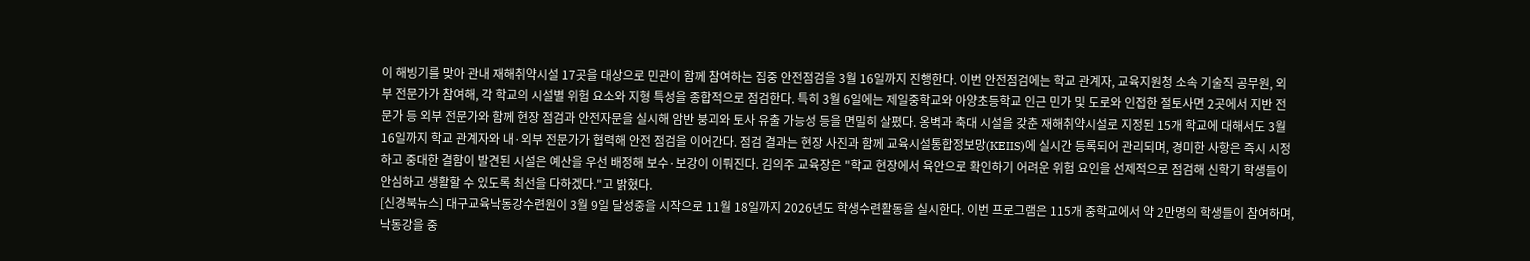이 해빙기를 맞아 관내 재해취약시설 17곳을 대상으로 민관이 함께 참여하는 집중 안전점검을 3월 16일까지 진행한다. 이번 안전점검에는 학교 관계자, 교육지원청 소속 기술직 공무원, 외부 전문가가 참여해, 각 학교의 시설별 위험 요소와 지형 특성을 종합적으로 점검한다. 특히 3월 6일에는 제일중학교와 아양초등학교 인근 민가 및 도로와 인접한 절토사면 2곳에서 지반 전문가 등 외부 전문가와 함께 현장 점검과 안전자문을 실시해 암반 붕괴와 토사 유출 가능성 등을 면밀히 살폈다. 옹벽과 축대 시설을 갖춘 재해취약시설로 지정된 15개 학교에 대해서도 3월 16일까지 학교 관계자와 내·외부 전문가가 협력해 안전 점검을 이어간다. 점검 결과는 현장 사진과 함께 교육시설통합정보망(KEIIS)에 실시간 등록되어 관리되며, 경미한 사항은 즉시 시정하고 중대한 결함이 발견된 시설은 예산을 우선 배정해 보수·보강이 이뤄진다. 김의주 교육장은 "학교 현장에서 육안으로 확인하기 어려운 위험 요인을 선제적으로 점검해 신학기 학생들이 안심하고 생활할 수 있도록 최선을 다하겠다."고 밝혔다.
[신경북뉴스] 대구교육낙동강수련원이 3월 9일 달성중을 시작으로 11월 18일까지 2026년도 학생수련활동을 실시한다. 이번 프로그램은 115개 중학교에서 약 2만명의 학생들이 참여하며, 낙동강을 중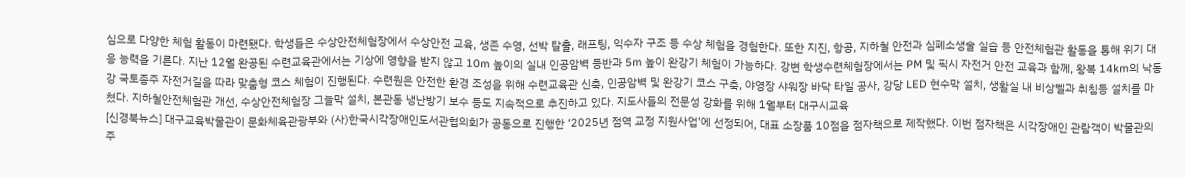심으로 다양한 체험 활동이 마련됐다. 학생들은 수상안전체험장에서 수상안전 교육, 생존 수영, 선박 탈출, 래프팅, 익수자 구조 등 수상 체험을 경험한다. 또한 지진, 항공, 지하철 안전과 심폐소생술 실습 등 안전체험관 활동을 통해 위기 대응 능력을 기른다. 지난 12월 완공된 수련교육관에서는 기상에 영향을 받지 않고 10m 높이의 실내 인공암벽 등반과 5m 높이 완강기 체험이 가능하다. 강변 학생수련체험장에서는 PM 및 픽시 자전거 안전 교육과 함께, 왕복 14km의 낙동강 국토종주 자전거길을 따라 맞춤형 코스 체험이 진행된다. 수련원은 안전한 환경 조성을 위해 수련교육관 신축, 인공암벽 및 완강기 코스 구축, 야영장 샤워장 바닥 타일 공사, 강당 LED 현수막 설치, 생활실 내 비상벨과 취침등 설치를 마쳤다. 지하철안전체험관 개선, 수상안전체험장 그늘막 설치, 본관동 냉난방기 보수 등도 지속적으로 추진하고 있다. 지도사들의 전문성 강화를 위해 1월부터 대구시교육
[신경북뉴스] 대구교육박물관이 문화체육관광부와 (사)한국시각장애인도서관협의회가 공동으로 진행한 ‘2025년 점역 교정 지원사업’에 선정되어, 대표 소장품 10점을 점자책으로 제작했다. 이번 점자책은 시각장애인 관람객이 박물관의 주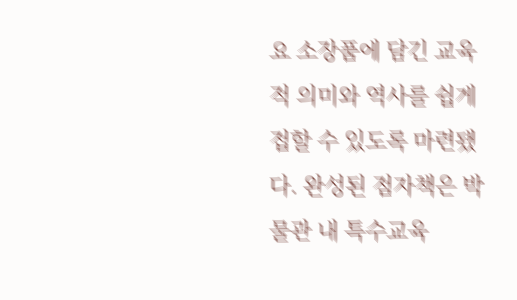요 소장품에 담긴 교육적 의미와 역사를 쉽게 접할 수 있도록 마련됐다. 완성된 점자책은 박물관 내 특수교육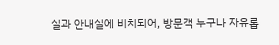실과 안내실에 비치되어, 방문객 누구나 자유롭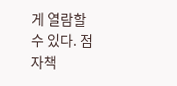게 열람할 수 있다. 점자책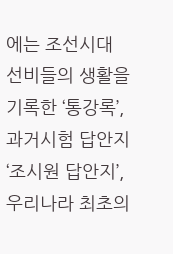에는 조선시대 선비들의 생활을 기록한 ‘통강록’, 과거시험 답안지 ‘조시원 답안지’, 우리나라 최초의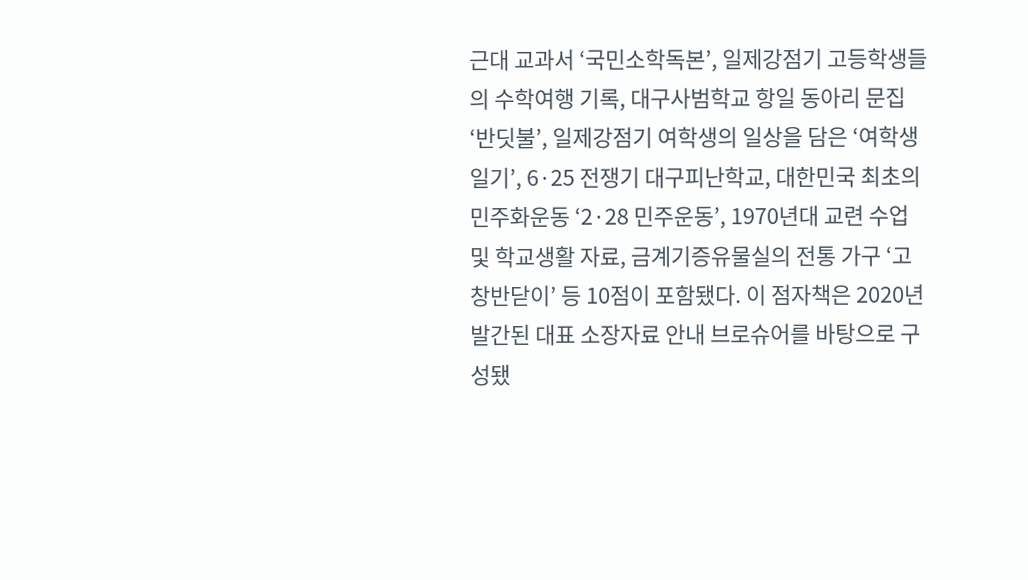근대 교과서 ‘국민소학독본’, 일제강점기 고등학생들의 수학여행 기록, 대구사범학교 항일 동아리 문집 ‘반딧불’, 일제강점기 여학생의 일상을 담은 ‘여학생일기’, 6·25 전쟁기 대구피난학교, 대한민국 최초의 민주화운동 ‘2·28 민주운동’, 1970년대 교련 수업 및 학교생활 자료, 금계기증유물실의 전통 가구 ‘고창반닫이’ 등 10점이 포함됐다. 이 점자책은 2020년 발간된 대표 소장자료 안내 브로슈어를 바탕으로 구성됐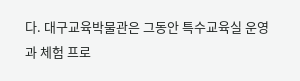다. 대구교육박물관은 그동안 특수교육실 운영과 체험 프로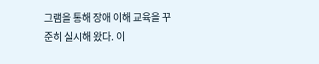그램을 통해 장애 이해 교육을 꾸준히 실시해 왔다. 이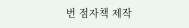번 점자책 제작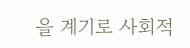을 계기로 사회적